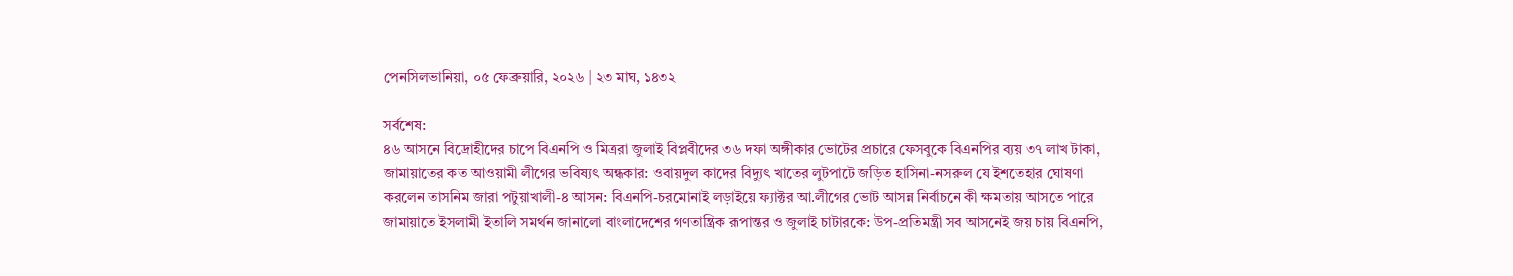পেনসিলভানিয়া, ০৫ ফেব্রুয়ারি, ২০২৬ | ২৩ মাঘ, ১৪৩২

সর্বশেষ:
৪৬ আসনে বিদ্রোহীদের চাপে বিএনপি ও মিত্ররা জুলাই বিপ্লবীদের ৩৬ দফা অঙ্গীকার ভোটের প্রচারে ফেসবুকে বিএনপির ব্যয় ৩৭ লাখ টাকা, জামায়াতের কত আওয়ামী লীগের ভবিষ্যৎ অন্ধকার: ওবায়দুল কাদের বিদ্যুৎ খাতের লুটপাটে জড়িত হাসিনা-নসরুল যে ইশতেহার ঘোষণা করলেন তাসনিম জারা পটুয়াখালী-৪ আসন: বিএনপি-চরমোনাই লড়াইয়ে ফ্যাক্টর আ.লীগের ভোট আসন্ন নির্বাচনে কী ক্ষমতায় আসতে পারে জামায়াতে ইসলামী ইতালি সমর্থন জানালো বাংলাদেশের গণতান্ত্রিক রূপান্তর ও জুলাই চাটারকে: উপ-প্রতিমন্ত্রী সব আসনেই জয় চায় বিএনপি,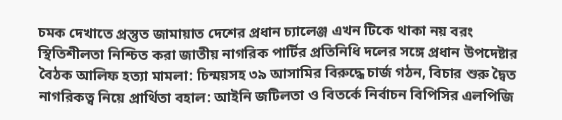চমক দেখাতে প্রস্তুত জামায়াত দেশের প্রধান চ্যালেঞ্জ এখন টিকে থাকা নয় বরং স্থিতিশীলতা নিশ্চিত করা জাতীয় নাগরিক পার্টির প্রতিনিধি দলের সঙ্গে প্রধান উপদেষ্টার বৈঠক আলিফ হত্যা মামলা: চিন্ময়সহ ৩৯ আসামির বিরুদ্ধে চার্জ গঠন, বিচার শুরু দ্বৈত নাগরিকত্ব নিয়ে প্রার্থিতা বহাল: আইনি জটিলতা ও বিতর্কে নির্বাচন বিপিসির এলপিজি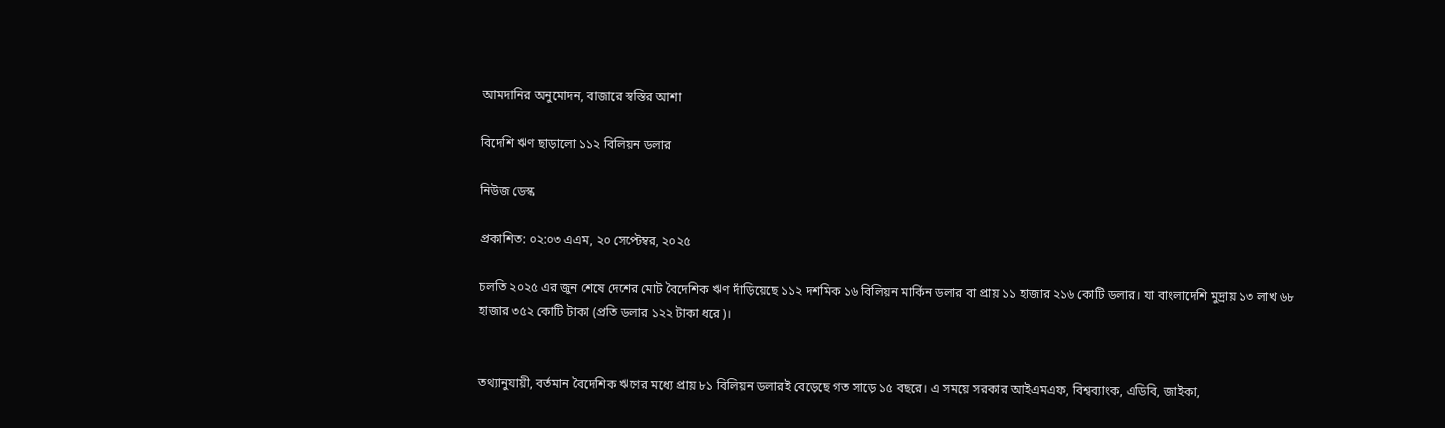আমদানির অনুমোদন, বাজারে স্বস্তির আশা

বিদেশি ঋণ ছাড়ালো ১১২ বিলিয়ন ডলার

নিউজ ডেস্ক

প্রকাশিত: ০২:০৩ এএম, ২০ সেপ্টেম্বর, ২০২৫

চলতি ২০২৫ এর জুন শেষে দেশের মোট বৈদেশিক ঋণ দাঁড়িয়েছে ১১২ দশমিক ১৬ বিলিয়ন মার্কিন ডলার বা প্রায় ১১ হাজার ২১৬ কোটি ডলার। যা বাংলাদেশি মুদ্রায় ১৩ লাখ ৬৮ হাজার ৩৫২ কোটি টাকা (প্রতি ডলার ১২২ টাকা ধরে)।


তথ্যানুযায়ী, বর্তমান বৈদেশিক ঋণের মধ্যে প্রায় ৮১ বিলিয়ন ডলারই বেড়েছে গত সাড়ে ১৫ বছরে। এ সময়ে সরকার আইএমএফ, বিশ্বব্যাংক, এডিবি, জাইকা,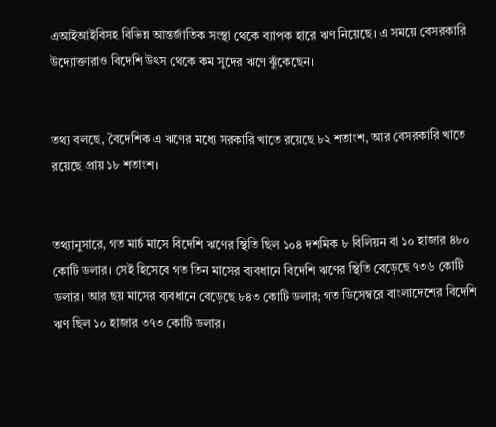এআইআইবিসহ বিভিন্ন আন্তর্জাতিক সংস্থা থেকে ব্যাপক হারে ঋণ নিয়েছে। এ সময়ে বেসরকারি উদ্যোক্তারাও বিদেশি উৎস থেকে কম সুদের ঋণে ঝুঁকেছেন।


তথ্য বলছে, বৈদেশিক এ ঋণের মধ্যে সরকারি খাতে রয়েছে ৮২ শতাংশ, আর বেসরকারি খাতে রয়েছে প্রায় ১৮ শতাংশ।


তথ্যানুসারে, গত মার্চ মাসে বিদেশি ঋণের স্থিতি ছিল ১০৪ দশমিক ৮ বিলিয়ন বা ১০ হাজার ৪৮০ কোটি ডলার। সেই হিসেবে গত তিন মাসের ব্যবধানে বিদেশি ঋণের স্থিতি বেড়েছে ৭৩৬ কোটি ডলার। আর ছয় মাসের ব্যবধানে বেড়েছে ৮৪৩ কোটি ডলার; গত ডিসেম্বরে বাংলাদেশের বিদেশি ঋণ ছিল ১০ হাজার ৩৭৩ কোটি ডলার।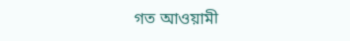গত আওয়ামী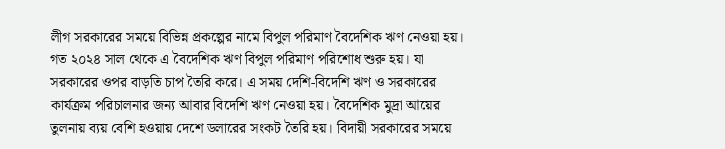লীগ সরকারের সময়ে বিভিন্ন প্রকল্পের নামে বিপুল পরিমাণ বৈদেশিক ঋণ নেওয়া হয়। গত ২০২৪ সাল থেকে এ বৈদেশিক ঋণ বিপুল পরিমাণ পরিশোধ শুরু হয়। যা সরকারের ওপর বাড়তি চাপ তৈরি করে। এ সময় দেশি-বিদেশি ঋণ ও সরকারের কার্যক্রম পরিচালনার জন্য আবার বিদেশি ঋণ নেওয়া হয়। বৈদেশিক মুদ্রা আয়ের তুলনায় ব্যয় বেশি হওয়ায় দেশে ডলারের সংকট তৈরি হয়। বিদায়ী সরকারের সময়ে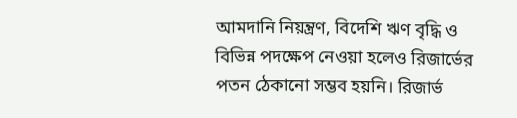আমদানি নিয়ন্ত্রণ, বিদেশি ঋণ বৃদ্ধি ও বিভিন্ন পদক্ষেপ নেওয়া হলেও রিজার্ভের পতন ঠেকানো সম্ভব হয়নি। রিজার্ভ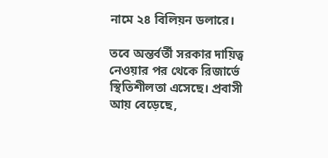নামে ২৪ বিলিয়ন ডলারে।

তবে অন্তর্বর্তী সরকার দায়িত্ব নেওয়ার পর থেকে রিজার্ভে স্থিতিশীলতা এসেছে। প্রবাসী আয় বেড়েছে,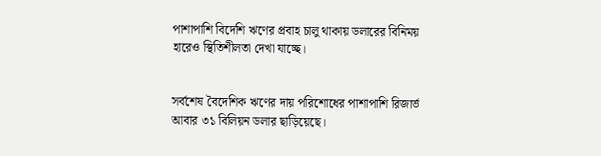পাশাপাশি বিদেশি ঋণের প্রবাহ চালু থাকায় ডলারের বিনিময় হারেও স্থিতিশীলতা দেখা যাচ্ছে।


সর্বশেষ বৈদেশিক ঋণের দায় পরিশোধের পাশাপাশি রিজার্ভ আবার ৩১ বিলিয়ন ডলার ছাড়িয়েছে।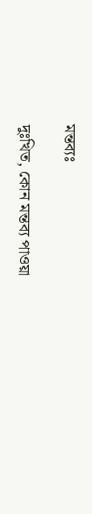মন্তব্যঃ

দুঃখিত, কোন মন্তব্য পাওয়া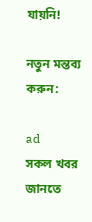যায়নি!

নতুন মন্তব্য করুন:

ad
সকল খবর জানতে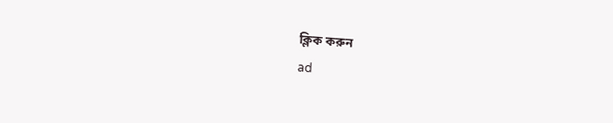ক্লিক করুন
ad